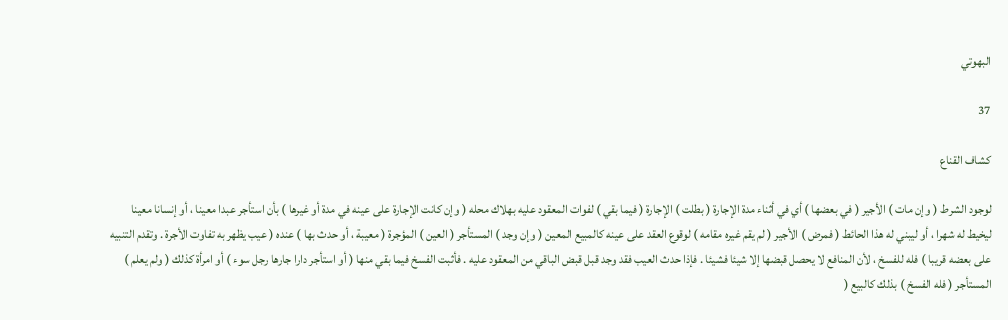البهوتي

37

كشاف القناع

لوجود الشرط ( وإن مات ) الأجير ( في بعضها ) أي في أثناء مدة الإجارة ( بطلت ) الإجارة ( فيما بقي ) لفوات المعقود عليه بهلاك محله ( وإن كانت الإجارة على عينه في مدة أو غيرها ) بأن استأجر عبدا معينا ، أو إنسانا معينا ليخيط له شهرا ، أو ليبني له هذا الحائط ( فمرض ) الأجير ( لم يقم غيره مقامه ) لوقوع العقد على عينه كالمبيع المعين ( وإن وجد ) المستأجر ( العين ) المؤجرة ( معيبة ، أو حدث بها ) عنده ( عيب يظهر به تفاوت الأجرة . وتقدم التنبيه على بعضه قريبا ) فله للفسخ ، لأن المنافع لا يحصل قبضها إلا شيئا فشيئا . فإذا حدث العيب فقد وجد قبل قبض الباقي من المعقود عليه . فأثبت الفسخ فيما بقي منها ( أو استأجر دارا جارها رجل سوء ) أو امرأة كذلك ( ولم يعلم ) المستأجر ( فله الفسخ ) بذلك كالبيع (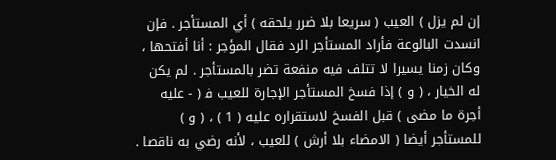إن لم يزل ) العيب ( سريعا بلا ضرر يلحقه ) أي المستأجر . فإن انسدت البالوعة فأراد المستأجر الرد فقال المؤجر : أنا أفتحها ، وكان زمنا يسيرا لا تتلف فيه منفعة تضر بالمستأجر . لم يكن له الخيار ، ( و ) إذا فسخ المستأجر الإجارة للعيب ف‍ ( - عليه أجرة ما مضى ) قبل الفسخ لاستقراره عليه ( 1 ) ، ( و ) للمستأجر أيضا ( الامضاء بلا أرش ) للعيب ، لأنه رضي به ناقصا .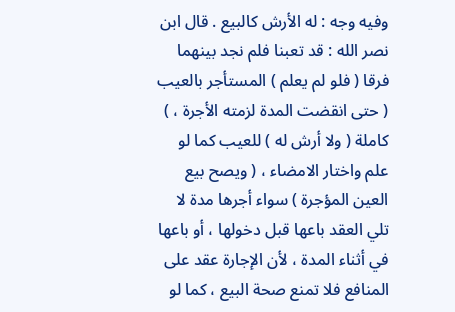وفيه وجه : له الأرش كالبيع . قال ابن نصر الله : قد تعبنا فلم نجد بينهما فرقا ( فلو لم يعلم ) المستأجر بالعيب ( حتى انقضت المدة لزمته الأجرة ، ) كاملة ( ولا أرش له ) للعيب كما لو علم واختار الامضاء ، ( ويصح بيع العين المؤجرة ) سواء أجرها مدة لا تلي العقد باعها قبل دخولها ، أو باعها في أثناء المدة ، لأن الإجارة عقد على المنافع فلا تمنع صحة البيع ، كما لو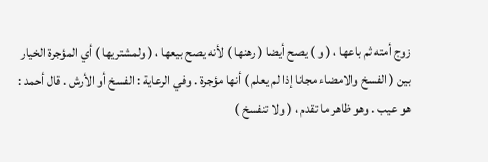زوج أمته ثم باعها ، ( و ) يصح أيضا ( رهنها ) لأنه يصح بيعها ، ( ولمشتريها ) أي المؤجرة الخيار بين ( الفسخ والامضاء مجانا إذا لم يعلم ) أنها مؤجرة . وفي الرعاية : الفسخ أو الأرش . قال أحمد : هو عيب . وهو ظاهر ما تقدم ، ( ولا تنفسخ )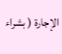الإجارة ( بشراء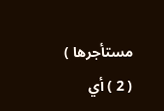مستأجرها ) ( 2 ) أي